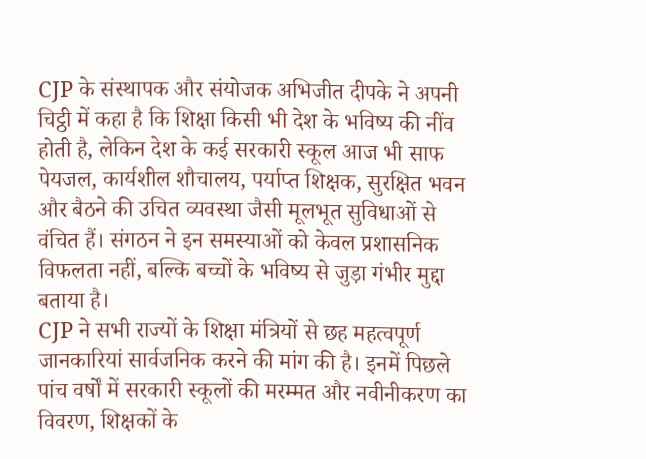CJP के संस्थापक और संयोजक अभिजीत दीपके ने अपनी चिट्ठी में कहा है कि शिक्षा किसी भी देश के भविष्य की नींव होती है, लेकिन देश के कई सरकारी स्कूल आज भी साफ पेयजल, कार्यशील शौचालय, पर्याप्त शिक्षक, सुरक्षित भवन और बैठने की उचित व्यवस्था जैसी मूलभूत सुविधाओं से वंचित हैं। संगठन ने इन समस्याओं को केवल प्रशासनिक विफलता नहीं, बल्कि बच्चों के भविष्य से जुड़ा गंभीर मुद्दा बताया है।
CJP ने सभी राज्यों के शिक्षा मंत्रियों से छह महत्वपूर्ण जानकारियां सार्वजनिक करने की मांग की है। इनमें पिछले पांच वर्षों में सरकारी स्कूलों की मरम्मत और नवीनीकरण का विवरण, शिक्षकों के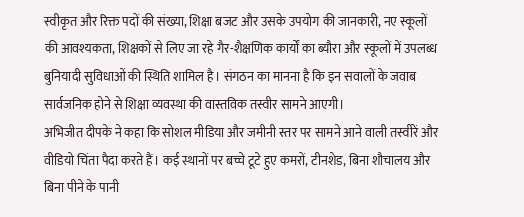स्वीकृत और रिक्त पदों की संख्या, शिक्षा बजट और उसके उपयोग की जानकारी, नए स्कूलों की आवश्यकता, शिक्षकों से लिए जा रहे गैर-शैक्षणिक कार्यों का ब्यौरा और स्कूलों में उपलब्ध बुनियादी सुविधाओं की स्थिति शामिल है। संगठन का मानना है कि इन सवालों के जवाब सार्वजनिक होने से शिक्षा व्यवस्था की वास्तविक तस्वीर सामने आएगी।
अभिजीत दीपके ने कहा कि सोशल मीडिया और जमीनी स्तर पर सामने आने वाली तस्वीरें और वीडियो चिंता पैदा करते हैं। कई स्थानों पर बच्चे टूटे हुए कमरों, टीनशेड, बिना शौचालय और बिना पीने के पानी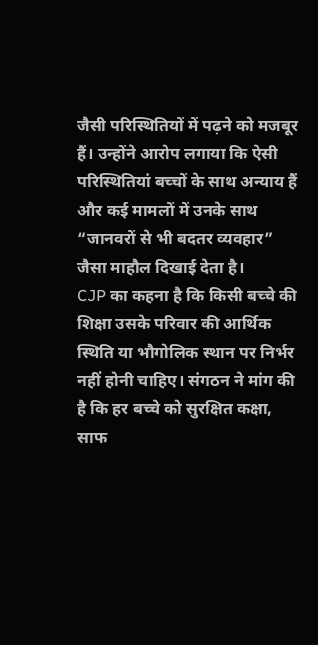जैसी परिस्थितियों में पढ़ने को मजबूर हैं। उन्होंने आरोप लगाया कि ऐसी परिस्थितियां बच्चों के साथ अन्याय हैं और कई मामलों में उनके साथ “जानवरों से भी बदतर व्यवहार” जैसा माहौल दिखाई देता है।
CJP का कहना है कि किसी बच्चे की शिक्षा उसके परिवार की आर्थिक स्थिति या भौगोलिक स्थान पर निर्भर नहीं होनी चाहिए। संगठन ने मांग की है कि हर बच्चे को सुरक्षित कक्षा, साफ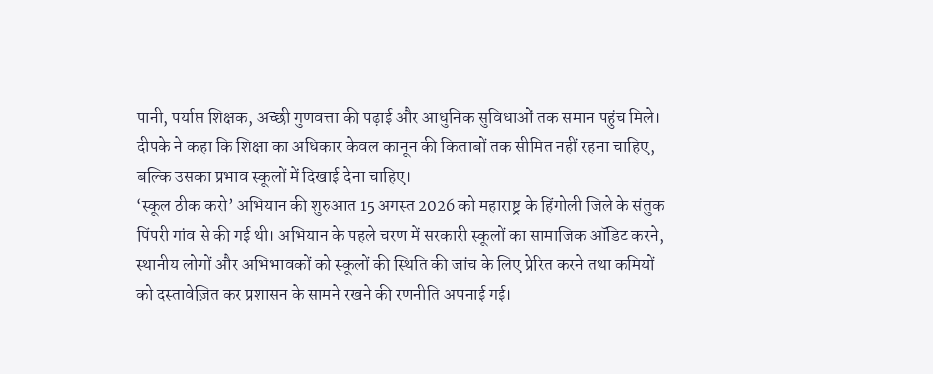पानी, पर्याप्त शिक्षक, अच्छी गुणवत्ता की पढ़ाई और आधुनिक सुविधाओं तक समान पहुंच मिले। दीपके ने कहा कि शिक्षा का अधिकार केवल कानून की किताबों तक सीमित नहीं रहना चाहिए, बल्कि उसका प्रभाव स्कूलों में दिखाई देना चाहिए।
‘स्कूल ठीक करो’ अभियान की शुरुआत 15 अगस्त 2026 को महाराष्ट्र के हिंगोली जिले के संतुक पिंपरी गांव से की गई थी। अभियान के पहले चरण में सरकारी स्कूलों का सामाजिक ऑडिट करने, स्थानीय लोगों और अभिभावकों को स्कूलों की स्थिति की जांच के लिए प्रेरित करने तथा कमियों को दस्तावेज़ित कर प्रशासन के सामने रखने की रणनीति अपनाई गई।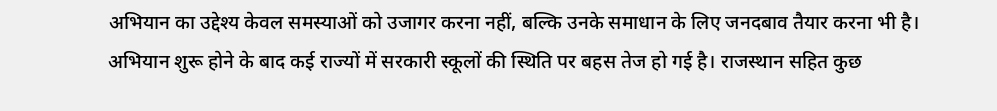अभियान का उद्देश्य केवल समस्याओं को उजागर करना नहीं, बल्कि उनके समाधान के लिए जनदबाव तैयार करना भी है।
अभियान शुरू होने के बाद कई राज्यों में सरकारी स्कूलों की स्थिति पर बहस तेज हो गई है। राजस्थान सहित कुछ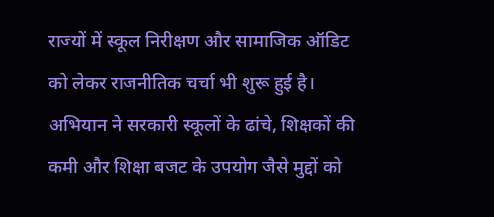राज्यों में स्कूल निरीक्षण और सामाजिक ऑडिट को लेकर राजनीतिक चर्चा भी शुरू हुई है। अभियान ने सरकारी स्कूलों के ढांचे, शिक्षकों की कमी और शिक्षा बजट के उपयोग जैसे मुद्दों को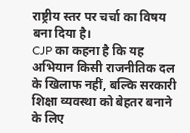राष्ट्रीय स्तर पर चर्चा का विषय बना दिया है।
CJP का कहना है कि यह अभियान किसी राजनीतिक दल के खिलाफ नहीं, बल्कि सरकारी शिक्षा व्यवस्था को बेहतर बनाने के लिए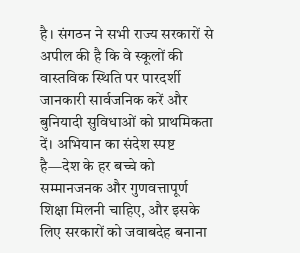है। संगठन ने सभी राज्य सरकारों से अपील की है कि वे स्कूलों की वास्तविक स्थिति पर पारदर्शी जानकारी सार्वजनिक करें और बुनियादी सुविधाओं को प्राथमिकता दें। अभियान का संदेश स्पष्ट है—देश के हर बच्चे को सम्मानजनक और गुणवत्तापूर्ण शिक्षा मिलनी चाहिए, और इसके लिए सरकारों को जवाबदेह बनाना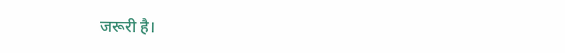जरूरी है।